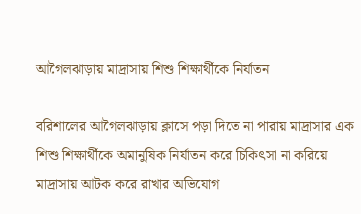আগৈলঝাড়ায় মাদ্রাসায় শিশু শিক্ষার্থীকে নির্যাতন

বরিশালের আগৈলঝাড়ায় ক্লাসে পড়া দিতে না পারায় মাদ্রাসার এক শিশু শিক্ষার্থীকে অমানুষিক নির্যাতন করে চিকিৎসা না করিয়ে মাদ্রাসায় আটক করে রাখার অভিযোগ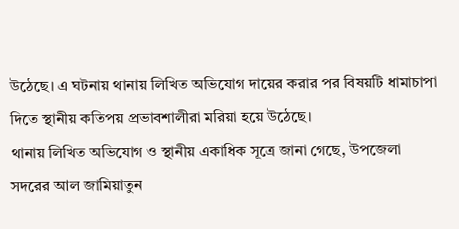উঠেছে। এ ঘটনায় থানায় লিখিত অভিযোগ দায়ের করার পর বিষয়টি ধামাচাপা দিতে স্থানীয় কতিপয় প্রভাবশালীরা মরিয়া হয়ে উঠেছে।
থানায় লিখিত অভিযোগ ও স্থানীয় একাধিক সূত্রে জানা গেছে, উপজেলা সদরের আল জামিয়াতুন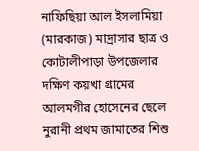নাফিছিয়া আল ইসলামিয়া (মারকাজ) মাদ্রাসার ছাত্র ও কোটালীপাড়া উপজেলার দক্ষিণ কয়খা গ্রামের আলমগীর হোসেনের ছেলে নুরানী প্রথম জামাতের শিশু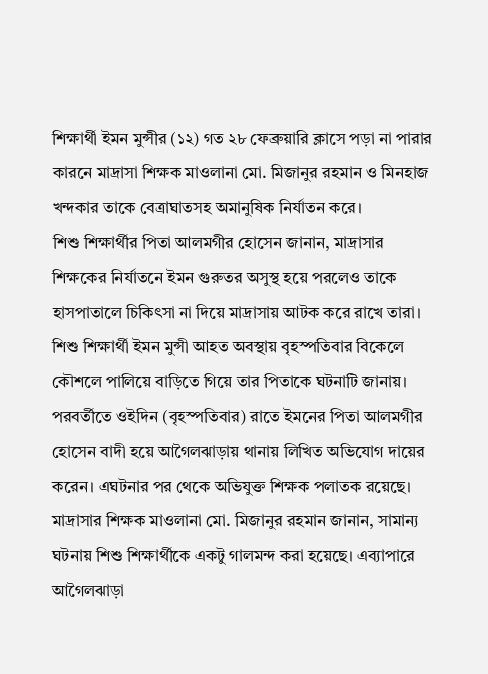শিক্ষার্থী ইমন মুন্সীর (১২) গত ২৮ ফেব্রুয়ারি ক্লাসে পড়া না পারার কারনে মাদ্রাসা শিক্ষক মাওলানা মো. মিজানুর রহমান ও মিনহাজ খন্দকার তাকে বেত্রাঘাতসহ অমানুষিক নির্যাতন করে।
শিশু শিক্ষার্থীর পিতা আলমগীর হোসেন জানান, মাদ্রাসার শিক্ষকের নির্যাতনে ইমন গুরুতর অসুস্থ হয়ে পরলেও তাকে হাসপাতালে চিকিৎসা না দিয়ে মাদ্রাসায় আটক করে রাখে তারা। শিশু শিক্ষার্থী ইমন মুন্সী আহত অবস্থায় বৃহস্পতিবার বিকেলে কৌশলে পালিয়ে বাড়িতে গিয়ে তার পিতাকে ঘটনাটি জানায়। পরবর্তীতে ওইদিন (বৃহস্পতিবার) রাতে ইমনের পিতা আলমগীর হোসেন বাদী হয়ে আগৈলঝাড়ায় থানায় লিখিত অভিযোগ দায়ের করেন। এঘটনার পর থেকে অভিযুক্ত শিক্ষক পলাতক রয়েছে।
মাদ্রাসার শিক্ষক মাওলানা মো. মিজানুর রহমান জানান, সামান্য ঘটনায় শিশু শিক্ষার্থীকে একটু গালমন্দ করা হয়েছে। এব্যাপারে আগৈলঝাড়া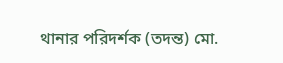থানার পরিদর্শক (তদন্ত) মো.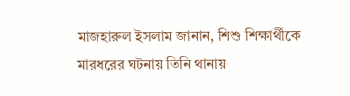মাজহারুল ইসলাম জানান, শিশু শিক্ষার্থীকে মারধরের ঘটনায় তিনি থানায়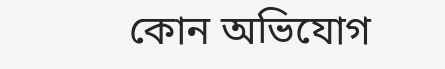কোন অভিযোগ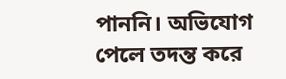পাননি। অভিযোগ পেলে তদন্ত করে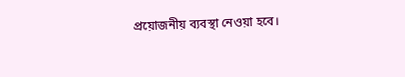প্রয়োজনীয় ব্যবস্থা নেওয়া হবে।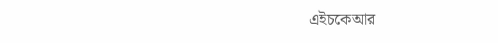এইচকেআর